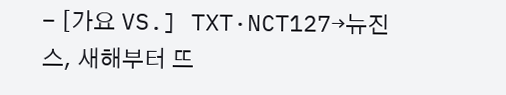- [가요 VS.] TXT·NCT127→뉴진스, 새해부터 뜨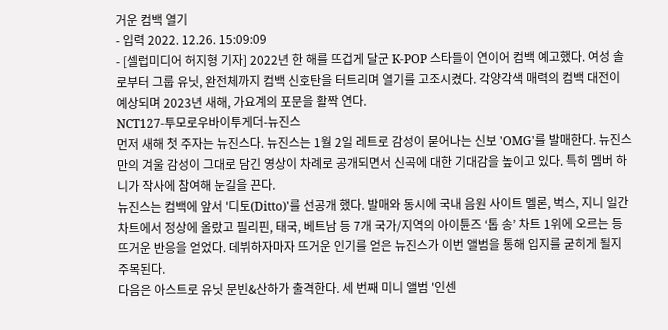거운 컴백 열기
- 입력 2022. 12.26. 15:09:09
- [셀럽미디어 허지형 기자] 2022년 한 해를 뜨겁게 달군 K-POP 스타들이 연이어 컴백 예고했다. 여성 솔로부터 그룹 유닛, 완전체까지 컴백 신호탄을 터트리며 열기를 고조시켰다. 각양각색 매력의 컴백 대전이 예상되며 2023년 새해, 가요계의 포문을 활짝 연다.
NCT127-투모로우바이투게더-뉴진스
먼저 새해 첫 주자는 뉴진스다. 뉴진스는 1월 2일 레트로 감성이 묻어나는 신보 'OMG'를 발매한다. 뉴진스만의 겨울 감성이 그대로 담긴 영상이 차례로 공개되면서 신곡에 대한 기대감을 높이고 있다. 특히 멤버 하니가 작사에 참여해 눈길을 끈다.
뉴진스는 컴백에 앞서 '디토(Ditto)'를 선공개 했다. 발매와 동시에 국내 음원 사이트 멜론, 벅스, 지니 일간 차트에서 정상에 올랐고 필리핀, 태국, 베트남 등 7개 국가/지역의 아이튠즈 ‘톱 송’ 차트 1위에 오르는 등 뜨거운 반응을 얻었다. 데뷔하자마자 뜨거운 인기를 얻은 뉴진스가 이번 앨범을 통해 입지를 굳히게 될지 주목된다.
다음은 아스트로 유닛 문빈&산하가 출격한다. 세 번째 미니 앨범 '인센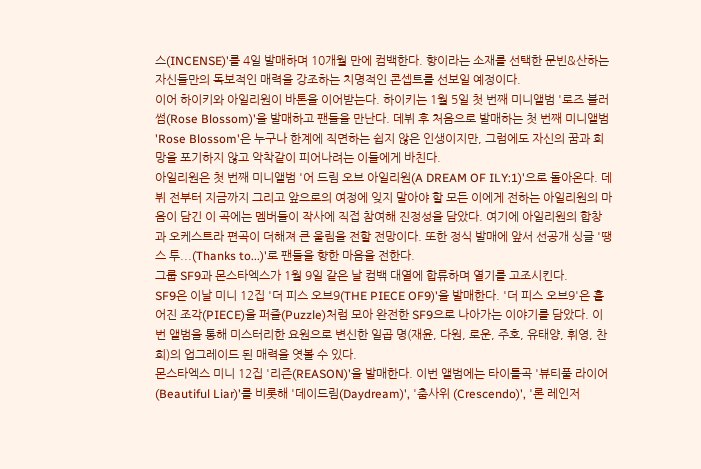스(INCENSE)'를 4일 발매하며 10개월 만에 컴백한다. 향이라는 소재를 선택한 문빈&산하는 자신들만의 독보적인 매력을 강조하는 치명적인 콘셉트를 선보일 예정이다.
이어 하이키와 아일리원이 바톤을 이어받는다. 하이키는 1월 5일 첫 번째 미니앨범 '로즈 블러썸(Rose Blossom)'을 발매하고 팬들을 만난다. 데뷔 후 처음으로 발매하는 첫 번째 미니앨범 'Rose Blossom'은 누구나 한계에 직면하는 쉽지 않은 인생이지만, 그럼에도 자신의 꿈과 희망을 포기하지 않고 악착같이 피어나려는 이들에게 바친다.
아일리원은 첫 번째 미니앨범 '어 드림 오브 아일리원(A DREAM OF ILY:1)'으로 돌아온다. 데뷔 전부터 지금까지 그리고 앞으로의 여정에 잊지 말아야 할 모든 이에게 전하는 아일리원의 마음이 담긴 이 곡에는 멤버들이 작사에 직접 참여해 진정성을 담았다. 여기에 아일리원의 합창과 오케스트라 편곡이 더해져 큰 울림을 전할 전망이다. 또한 정식 발매에 앞서 선공개 싱글 '땡스 투...(Thanks to...)'로 팬들을 향한 마음을 전한다.
그룹 SF9과 몬스타엑스가 1월 9일 같은 날 컴백 대열에 합류하며 열기를 고조시킨다.
SF9은 이날 미니 12집 '더 피스 오브9(THE PIECE OF9)'을 발매한다. '더 피스 오브9'은 흩어진 조각(PIECE)을 퍼즐(Puzzle)처럼 모아 완전한 SF9으로 나아가는 이야기를 담았다. 이번 앨범을 통해 미스터리한 요원으로 변신한 일곱 명(재윤, 다원, 로운, 주호, 유태양, 휘영, 찬희)의 업그레이드 된 매력을 엿볼 수 있다.
몬스타엑스 미니 12집 '리즌(REASON)'을 발매한다. 이번 앨범에는 타이틀곡 '뷰티풀 라이어(Beautiful Liar)'를 비롯해 '데이드림(Daydream)', '춤사위 (Crescendo)', '론 레인저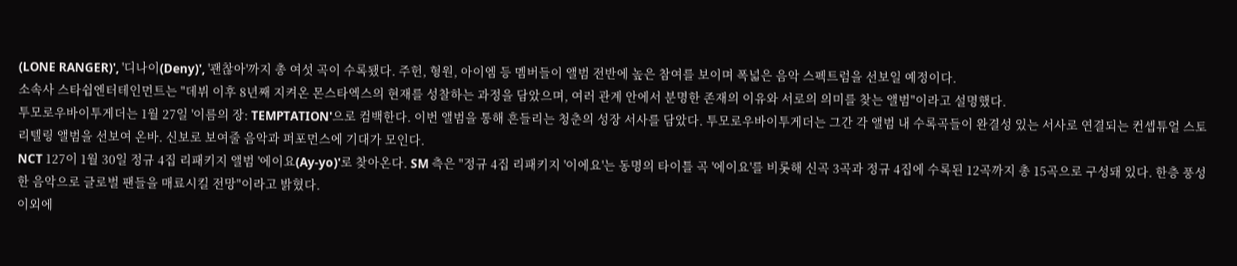(LONE RANGER)', '디나이(Deny)', '괜찮아'까지 총 여섯 곡이 수록됐다. 주헌, 형원, 아이엠 등 멤버들이 앨범 전반에 높은 참여를 보이며 폭넓은 음악 스펙트럼을 선보일 예정이다.
소속사 스타쉽엔터테인먼트는 "데뷔 이후 8년째 지켜온 몬스타엑스의 현재를 성찰하는 과정을 담았으며, 여러 관계 안에서 분명한 존재의 이유와 서로의 의미를 찾는 앨범"이라고 설명했다.
투모로우바이투게더는 1월 27일 '이름의 장: TEMPTATION'으로 컴백한다. 이번 앨범을 통해 흔들리는 청춘의 성장 서사를 담았다. 투모로우바이투게더는 그간 각 앨범 내 수록곡들이 완결성 있는 서사로 연결되는 컨셉튜얼 스토리텔링 앨범을 선보여 온바. 신보로 보여줄 음악과 퍼포먼스에 기대가 모인다.
NCT 127이 1월 30일 정규 4집 리패키지 앨범 '에이요(Ay-yo)'로 찾아온다. SM 측은 "정규 4집 리패키지 '이에요'는 동명의 타이틀 곡 '에이요'를 비롯해 신곡 3곡과 정규 4집에 수록된 12곡까지 총 15곡으로 구성돼 있다. 한층 풍성한 음악으로 글로벌 팬들을 매료시킬 전망"이라고 밝혔다.
이외에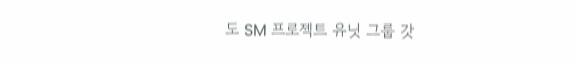도 SM 프로젝트 유닛 그룹 갓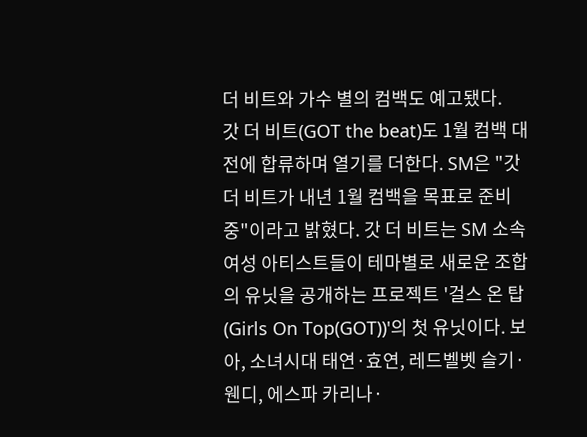더 비트와 가수 별의 컴백도 예고됐다.
갓 더 비트(GOT the beat)도 1월 컴백 대전에 합류하며 열기를 더한다. SM은 "갓 더 비트가 내년 1월 컴백을 목표로 준비 중"이라고 밝혔다. 갓 더 비트는 SM 소속 여성 아티스트들이 테마별로 새로운 조합의 유닛을 공개하는 프로젝트 '걸스 온 탑(Girls On Top(GOT))'의 첫 유닛이다. 보아, 소녀시대 태연·효연, 레드벨벳 슬기·웬디, 에스파 카리나·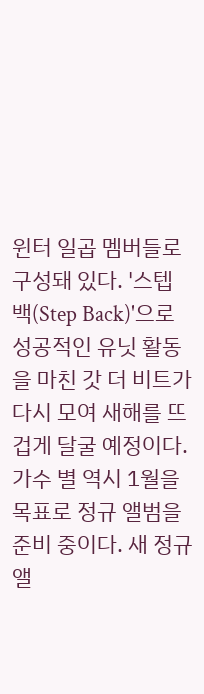윈터 일곱 멤버들로 구성돼 있다. '스텝 백(Step Back)'으로 성공적인 유닛 활동을 마친 갓 더 비트가 다시 모여 새해를 뜨겁게 달굴 예정이다.
가수 별 역시 1월을 목표로 정규 앨범을 준비 중이다. 새 정규 앨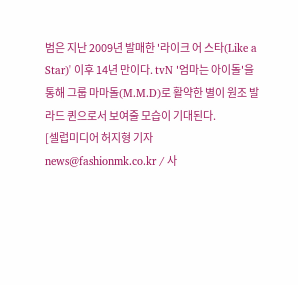범은 지난 2009년 발매한 '라이크 어 스타(Like a Star)' 이후 14년 만이다. tvN '엄마는 아이돌'을 통해 그룹 마마돌(M.M.D)로 활약한 별이 원조 발라드 퀸으로서 보여줄 모습이 기대된다.
[셀럽미디어 허지형 기자 news@fashionmk.co.kr / 사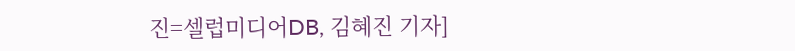진=셀럽미디어DB, 김혜진 기자]